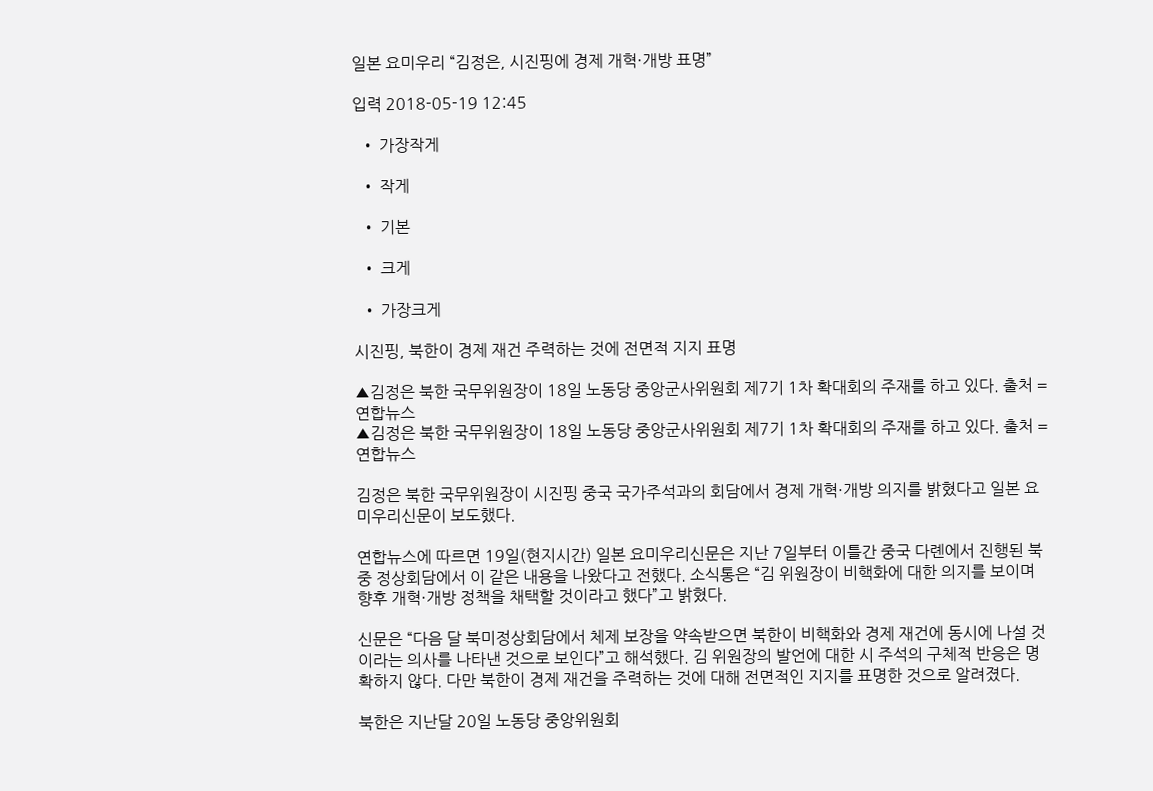일본 요미우리 “김정은, 시진핑에 경제 개혁·개방 표명”

입력 2018-05-19 12:45

  • 가장작게

  • 작게

  • 기본

  • 크게

  • 가장크게

시진핑, 북한이 경제 재건 주력하는 것에 전면적 지지 표명

▲김정은 북한 국무위원장이 18일 노동당 중앙군사위원회 제7기 1차 확대회의 주재를 하고 있다. 출처 = 연합뉴스
▲김정은 북한 국무위원장이 18일 노동당 중앙군사위원회 제7기 1차 확대회의 주재를 하고 있다. 출처 = 연합뉴스

김정은 북한 국무위원장이 시진핑 중국 국가주석과의 회담에서 경제 개혁·개방 의지를 밝혔다고 일본 요미우리신문이 보도했다.

연합뉴스에 따르면 19일(현지시간) 일본 요미우리신문은 지난 7일부터 이틀간 중국 다롄에서 진행된 북중 정상회담에서 이 같은 내용을 나왔다고 전했다. 소식통은 “김 위원장이 비핵화에 대한 의지를 보이며 향후 개혁·개방 정책을 채택할 것이라고 했다”고 밝혔다.

신문은 “다음 달 북미정상회담에서 체제 보장을 약속받으면 북한이 비핵화와 경제 재건에 동시에 나설 것이라는 의사를 나타낸 것으로 보인다”고 해석했다. 김 위원장의 발언에 대한 시 주석의 구체적 반응은 명확하지 않다. 다만 북한이 경제 재건을 주력하는 것에 대해 전면적인 지지를 표명한 것으로 알려졌다.

북한은 지난달 20일 노동당 중앙위원회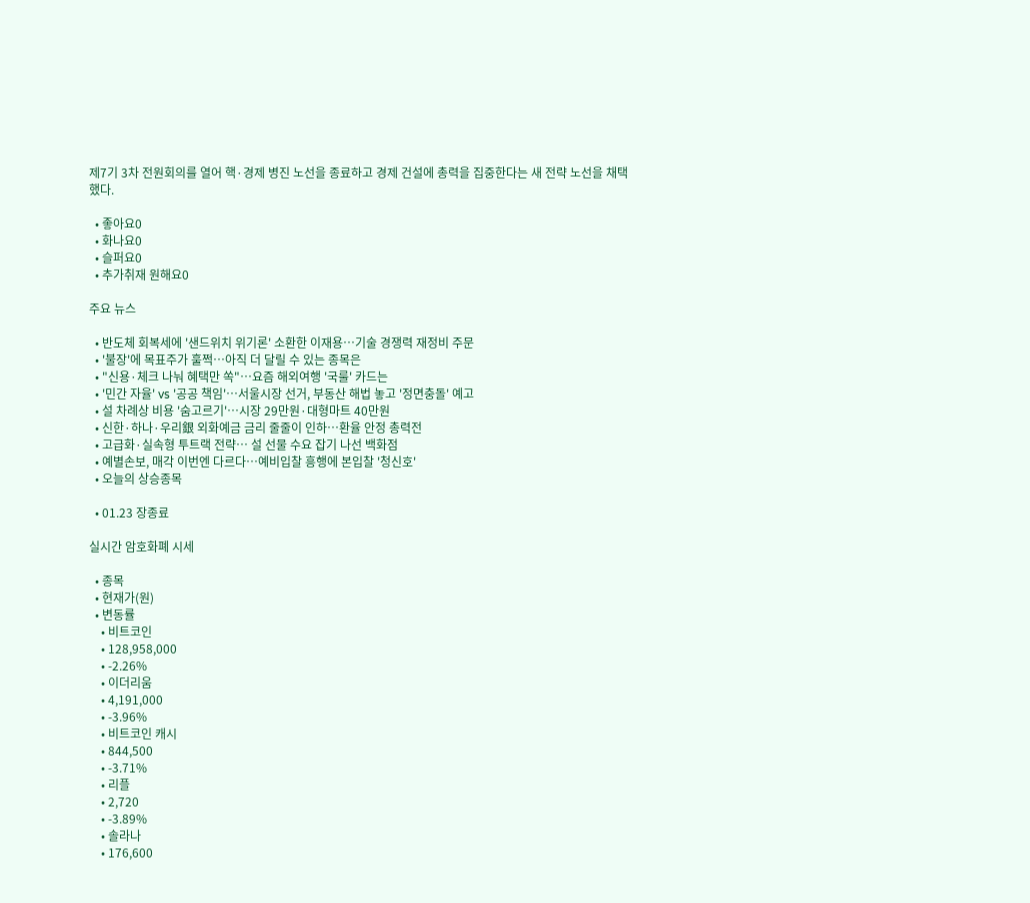제7기 3차 전원회의를 열어 핵·경제 병진 노선을 종료하고 경제 건설에 총력을 집중한다는 새 전략 노선을 채택했다.

  • 좋아요0
  • 화나요0
  • 슬퍼요0
  • 추가취재 원해요0

주요 뉴스

  • 반도체 회복세에 '샌드위치 위기론' 소환한 이재용⋯기술 경쟁력 재정비 주문
  • '불장'에 목표주가 훌쩍…아직 더 달릴 수 있는 종목은
  • "신용·체크 나눠 혜택만 쏙"…요즘 해외여행 '국룰' 카드는
  • '민간 자율' vs '공공 책임'…서울시장 선거, 부동산 해법 놓고 '정면충돌' 예고
  • 설 차례상 비용 '숨고르기'…시장 29만원·대형마트 40만원
  • 신한·하나·우리銀 외화예금 금리 줄줄이 인하…환율 안정 총력전
  • 고급화·실속형 투트랙 전략… 설 선물 수요 잡기 나선 백화점
  • 예별손보, 매각 이번엔 다르다…예비입찰 흥행에 본입찰 '청신호'
  • 오늘의 상승종목

  • 01.23 장종료

실시간 암호화폐 시세

  • 종목
  • 현재가(원)
  • 변동률
    • 비트코인
    • 128,958,000
    • -2.26%
    • 이더리움
    • 4,191,000
    • -3.96%
    • 비트코인 캐시
    • 844,500
    • -3.71%
    • 리플
    • 2,720
    • -3.89%
    • 솔라나
    • 176,600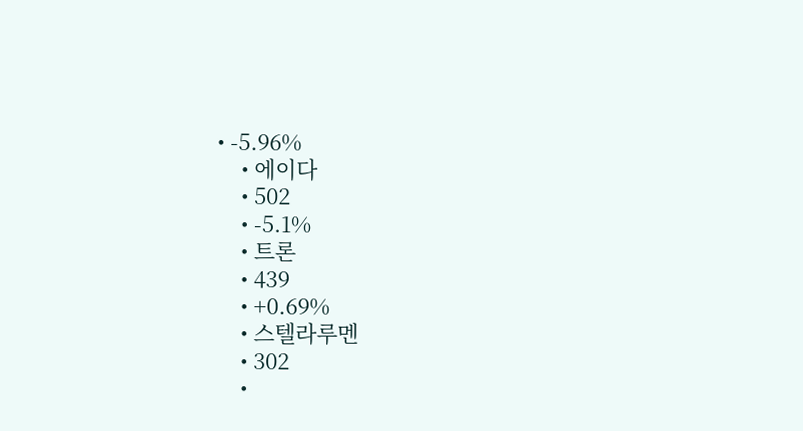• -5.96%
    • 에이다
    • 502
    • -5.1%
    • 트론
    • 439
    • +0.69%
    • 스텔라루멘
    • 302
    •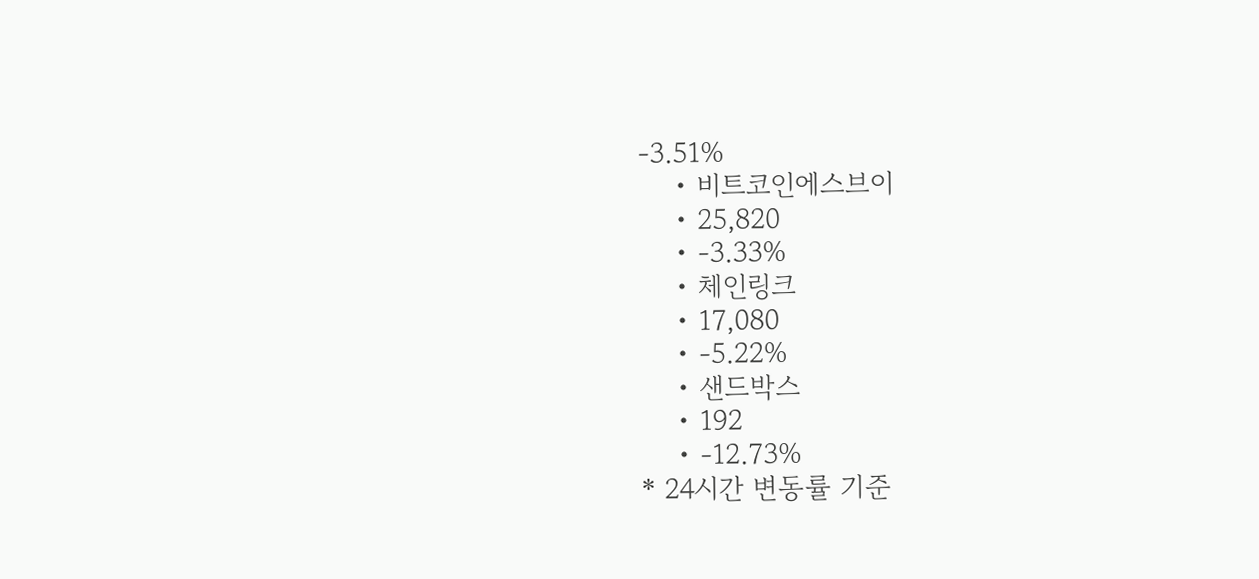-3.51%
    • 비트코인에스브이
    • 25,820
    • -3.33%
    • 체인링크
    • 17,080
    • -5.22%
    • 샌드박스
    • 192
    • -12.73%
* 24시간 변동률 기준